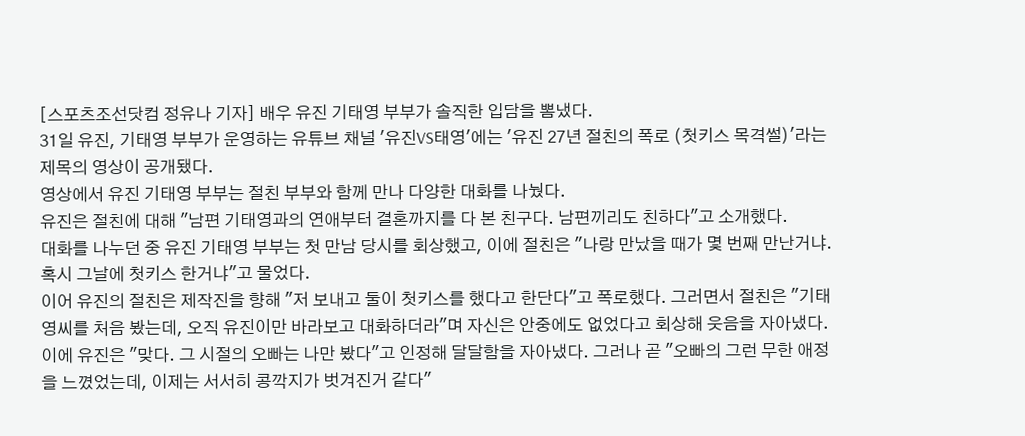[스포츠조선닷컴 정유나 기자] 배우 유진 기태영 부부가 솔직한 입담을 뽐냈다.
31일 유진, 기태영 부부가 운영하는 유튜브 채널 '유진VS태영'에는 '유진 27년 절친의 폭로 (첫키스 목격썰)'라는 제목의 영상이 공개됐다.
영상에서 유진 기태영 부부는 절친 부부와 함께 만나 다양한 대화를 나눴다.
유진은 절친에 대해 "남편 기태영과의 연애부터 결혼까지를 다 본 친구다. 남편끼리도 친하다"고 소개했다.
대화를 나누던 중 유진 기태영 부부는 첫 만남 당시를 회상했고, 이에 절친은 "나랑 만났을 때가 몇 번째 만난거냐. 혹시 그날에 첫키스 한거냐"고 물었다.
이어 유진의 절친은 제작진을 향해 "저 보내고 둘이 첫키스를 했다고 한단다"고 폭로했다. 그러면서 절친은 "기태영씨를 처음 봤는데, 오직 유진이만 바라보고 대화하더라"며 자신은 안중에도 없었다고 회상해 웃음을 자아냈다.
이에 유진은 "맞다. 그 시절의 오빠는 나만 봤다"고 인정해 달달함을 자아냈다. 그러나 곧 "오빠의 그런 무한 애정을 느꼈었는데, 이제는 서서히 콩깍지가 벗겨진거 같다"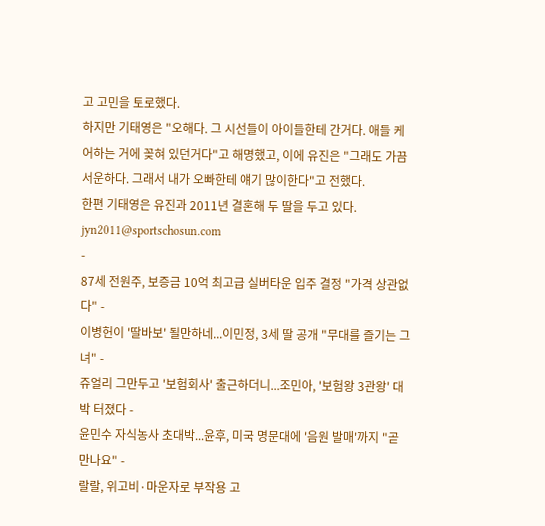고 고민을 토로했다.
하지만 기태영은 "오해다. 그 시선들이 아이들한테 간거다. 애들 케어하는 거에 꽂혀 있던거다"고 해명했고, 이에 유진은 "그래도 가끔 서운하다. 그래서 내가 오빠한테 얘기 많이한다"고 전했다.
한편 기태영은 유진과 2011년 결혼해 두 딸을 두고 있다.
jyn2011@sportschosun.com
-
87세 전원주, 보증금 10억 최고급 실버타운 입주 결정 "가격 상관없다" -
이병헌이 '딸바보' 될만하네...이민정, 3세 딸 공개 "무대를 즐기는 그녀" -
쥬얼리 그만두고 '보험회사' 출근하더니...조민아, '보험왕 3관왕' 대박 터졌다 -
윤민수 자식농사 초대박...윤후, 미국 명문대에 '음원 발매'까지 "곧 만나요" -
랄랄, 위고비·마운자로 부작용 고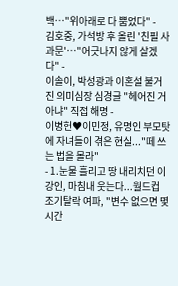백…"위아래로 다 뿜었다" -
김호중, 가석방 후 올린 '친필 사과문'…"어긋나지 않게 살겠다" -
이솔이, 박성광과 이혼설 불거진 의미심장 심경글 "헤어진 거 아냐" 직접 해명 -
이병헌♥이민정, 유명인 부모탓에 자녀들이 겪은 현실..."떼 쓰는 법을 몰라"
- 1.눈물 흘리고 땅 내리치던 이강인, 마침내 웃는다...월드컵 조기탈락 여파, "변수 없으면 몇 시간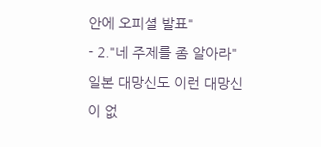안에 오피셜 발표"
- 2."네 주제를 좀 알아라" 일본 대망신도 이런 대망신이 없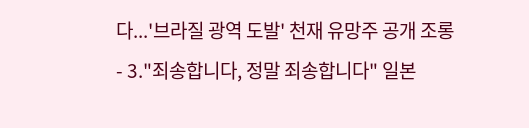다...'브라질 광역 도발' 천재 유망주 공개 조롱
- 3."죄송합니다, 정말 죄송합니다" 일본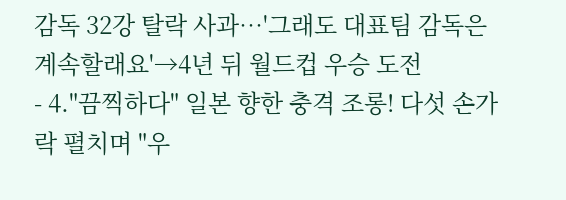감독 32강 탈락 사과…'그래도 대표팀 감독은 계속할래요'→4년 뒤 월드컵 우승 도전
- 4."끔찍하다" 일본 향한 충격 조롱! 다섯 손가락 펼치며 "우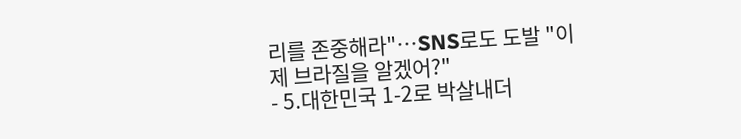리를 존중해라"…SNS로도 도발 "이제 브라질을 알겠어?"
- 5.대한민국 1-2로 박살내더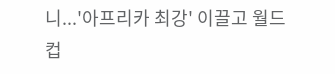니...'아프리카 최강' 이끌고 월드컵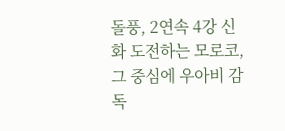돌풍, 2연속 4강 신화 도전하는 모로코, 그 중심에 우아비 감독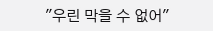"우린 막을 수 없어"